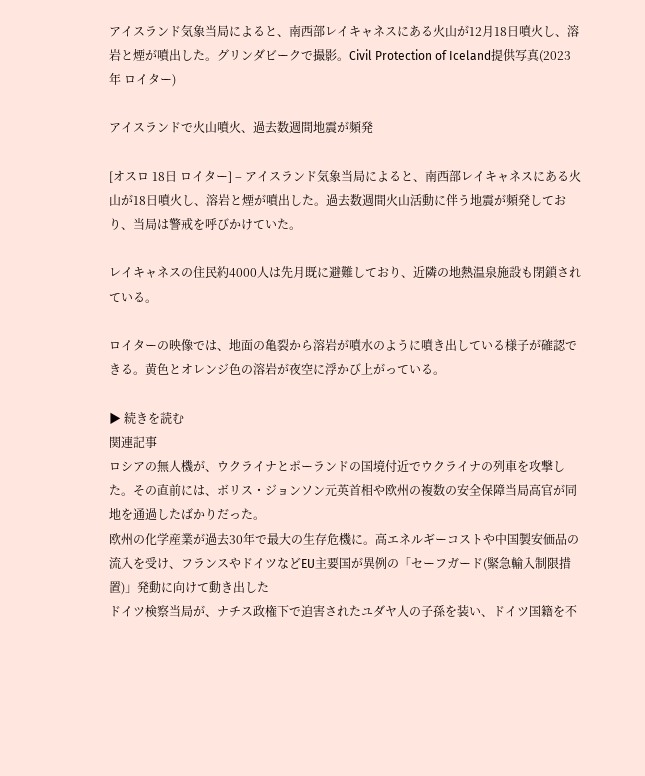アイスランド気象当局によると、南西部レイキャネスにある火山が12月18日噴火し、溶岩と煙が噴出した。グリンダビークで撮影。Civil Protection of Iceland提供写真(2023年 ロイター)

アイスランドで火山噴火、過去数週間地震が頻発

[オスロ 18日 ロイター] – アイスランド気象当局によると、南西部レイキャネスにある火山が18日噴火し、溶岩と煙が噴出した。過去数週間火山活動に伴う地震が頻発しており、当局は警戒を呼びかけていた。

レイキャネスの住民約4000人は先月既に避難しており、近隣の地熱温泉施設も閉鎖されている。

ロイターの映像では、地面の亀裂から溶岩が噴水のように噴き出している様子が確認できる。黄色とオレンジ色の溶岩が夜空に浮かび上がっている。

▶ 続きを読む
関連記事
ロシアの無人機が、ウクライナとポーランドの国境付近でウクライナの列車を攻撃した。その直前には、ボリス・ジョンソン元英首相や欧州の複数の安全保障当局高官が同地を通過したばかりだった。
欧州の化学産業が過去30年で最大の生存危機に。高エネルギーコストや中国製安価品の流入を受け、フランスやドイツなどEU主要国が異例の「セーフガード(緊急輸入制限措置)」発動に向けて動き出した
ドイツ検察当局が、ナチス政権下で迫害されたユダヤ人の子孫を装い、ドイツ国籍を不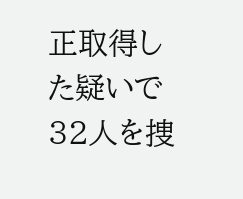正取得した疑いで32人を捜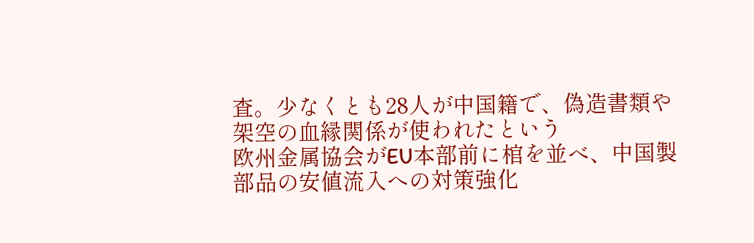査。少なくとも28人が中国籍で、偽造書類や架空の血縁関係が使われたという
欧州金属協会がEU本部前に棺を並べ、中国製部品の安値流入への対策強化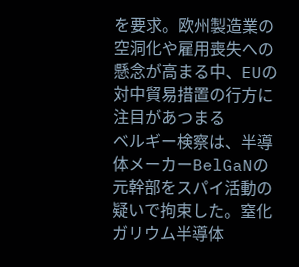を要求。欧州製造業の空洞化や雇用喪失への懸念が高まる中、EUの対中貿易措置の行方に注目があつまる
ベルギー検察は、半導体メーカーBelGaNの元幹部をスパイ活動の疑いで拘束した。窒化ガリウム半導体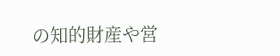の知的財産や営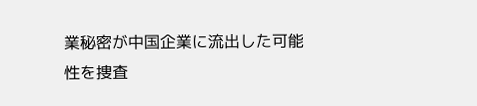業秘密が中国企業に流出した可能性を捜査